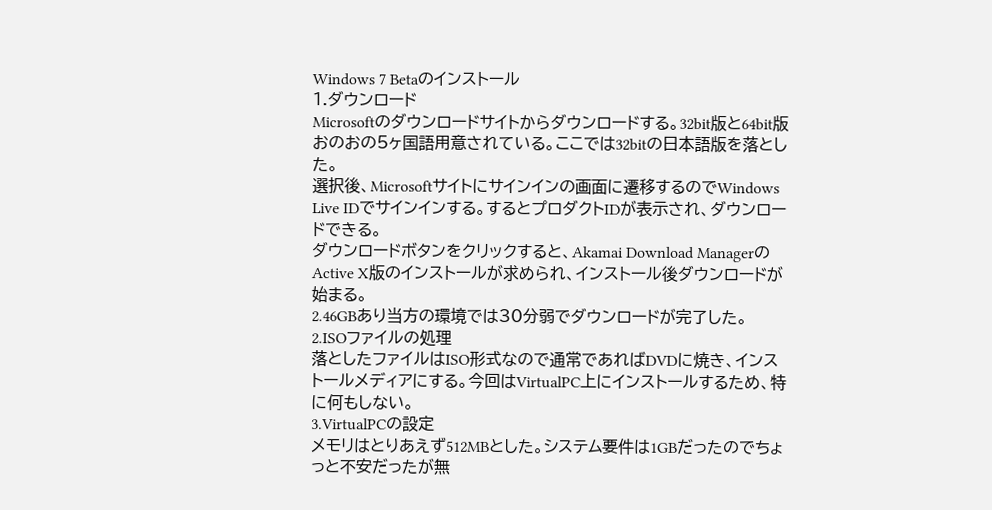Windows 7 Betaのインストール
1.ダウンロード
Microsoftのダウンロードサイトからダウンロードする。32bit版と64bit版おのおの5ヶ国語用意されている。ここでは32bitの日本語版を落とした。
選択後、Microsoftサイトにサインインの画面に遷移するのでWindows Live IDでサインインする。するとプロダクトIDが表示され、ダウンロードできる。
ダウンロードボタンをクリックすると、Akamai Download ManagerのActive X版のインストールが求められ、インストール後ダウンロードが始まる。
2.46GBあり当方の環境では30分弱でダウンロードが完了した。
2.ISOファイルの処理
落としたファイルはISO形式なので通常であればDVDに焼き、インストールメディアにする。今回はVirtualPC上にインストールするため、特に何もしない。
3.VirtualPCの設定
メモリはとりあえず512MBとした。システム要件は1GBだったのでちょっと不安だったが無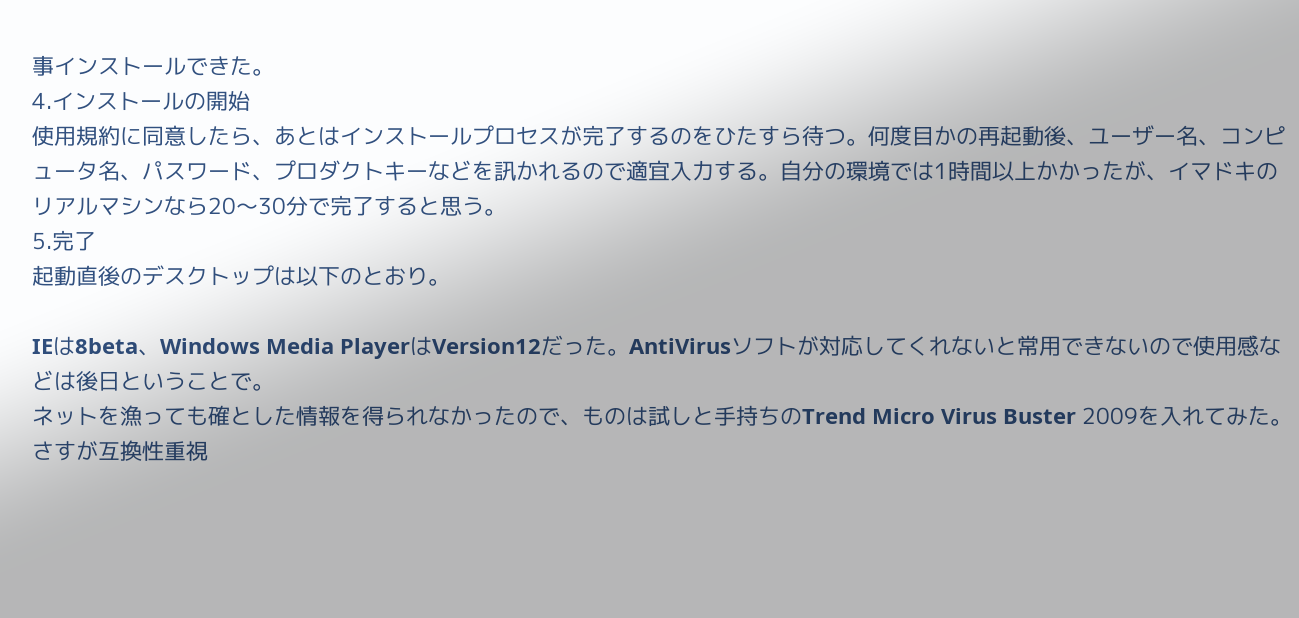事インストールできた。
4.インストールの開始
使用規約に同意したら、あとはインストールプロセスが完了するのをひたすら待つ。何度目かの再起動後、ユーザー名、コンピュータ名、パスワード、プロダクトキーなどを訊かれるので適宜入力する。自分の環境では1時間以上かかったが、イマドキのリアルマシンなら20〜30分で完了すると思う。
5.完了
起動直後のデスクトップは以下のとおり。

IEは8beta、Windows Media PlayerはVersion12だった。AntiVirusソフトが対応してくれないと常用できないので使用感などは後日ということで。
ネットを漁っても確とした情報を得られなかったので、ものは試しと手持ちのTrend Micro Virus Buster 2009を入れてみた。さすが互換性重視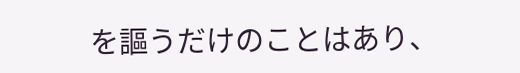を謳うだけのことはあり、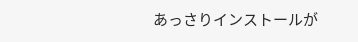あっさりインストールが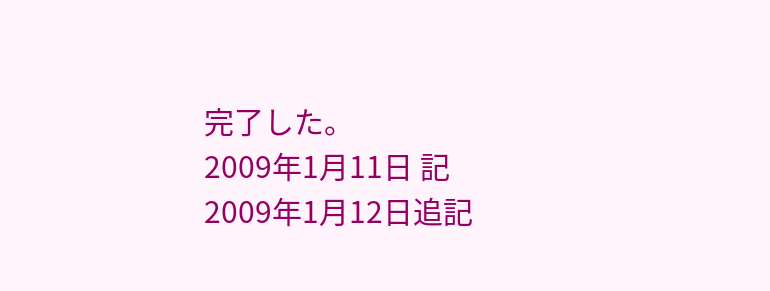完了した。
2009年1月11日 記
2009年1月12日追記